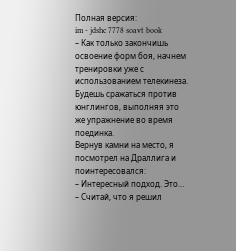Полная версия:
im - jdshc 7778 soavt book
– Как только закончишь освоение форм боя, начнем тренировки уже с использованием телекинеза. Будешь сражаться против юнглингов, выполняя это же упражнение во время поединка.
Вернув камни на место, я посмотрел на Драллига и поинтересовался:
– Интересный подход. Это…
– Считай, что я решил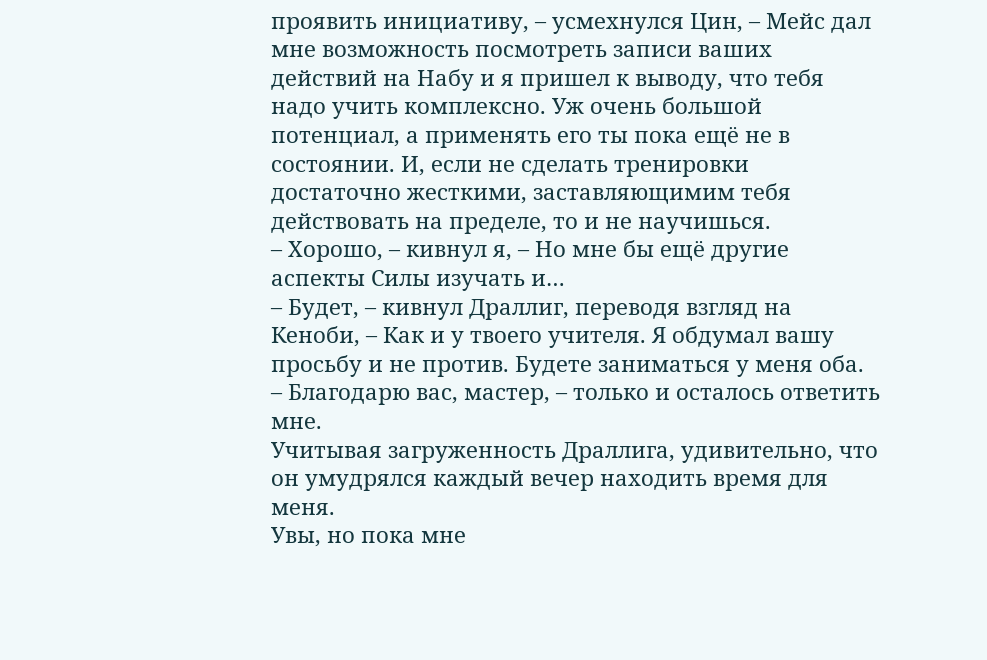проявить инициативу, – усмехнулся Цин, – Мейс дал мне возможность посмотреть записи ваших действий на Набу и я пришел к выводу, что тебя надо учить комплексно. Уж очень большой потенциал, а применять его ты пока ещё не в состоянии. И, если не сделать тренировки достаточно жесткими, заставляющимим тебя действовать на пределе, то и не научишься.
– Хорошо, – кивнул я, – Но мне бы ещё другие аспекты Силы изучать и…
– Будет, – кивнул Драллиг, переводя взгляд на Кеноби, – Как и у твоего учителя. Я обдумал вашу просьбу и не против. Будете заниматься у меня оба.
– Благодарю вас, мастер, – только и осталось ответить мне.
Учитывая загруженность Драллига, удивительно, что он умудрялся каждый вечер находить время для меня.
Увы, но пока мне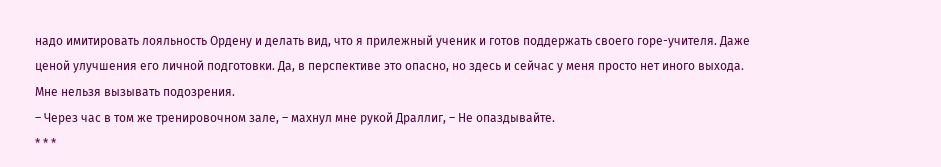надо имитировать лояльность Ордену и делать вид, что я прилежный ученик и готов поддержать своего горе-учителя. Даже ценой улучшения его личной подготовки. Да, в перспективе это опасно, но здесь и сейчас у меня просто нет иного выхода. Мне нельзя вызывать подозрения.
– Через час в том же тренировочном зале, – махнул мне рукой Драллиг, – Не опаздывайте.
* * *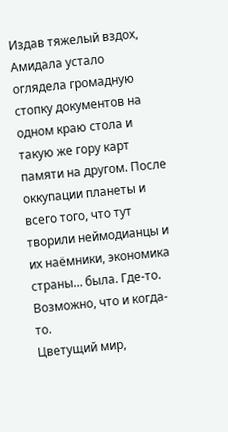Издав тяжелый вздох, Амидала устало оглядела громадную стопку документов на одном краю стола и такую же гору карт памяти на другом. После оккупации планеты и всего того, что тут творили неймодианцы и их наёмники, экономика страны… была. Где-то. Возможно, что и когда-то.
Цветущий мир,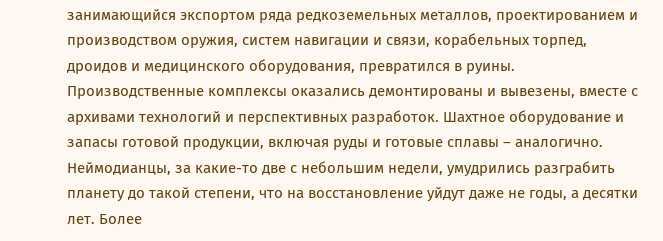занимающийся экспортом ряда редкоземельных металлов, проектированием и производством оружия, систем навигации и связи, корабельных торпед, дроидов и медицинского оборудования, превратился в руины. Производственные комплексы оказались демонтированы и вывезены, вместе с архивами технологий и перспективных разработок. Шахтное оборудование и запасы готовой продукции, включая руды и готовые сплавы – аналогично.
Неймодианцы, за какие-то две с небольшим недели, умудрились разграбить планету до такой степени, что на восстановление уйдут даже не годы, а десятки лет. Более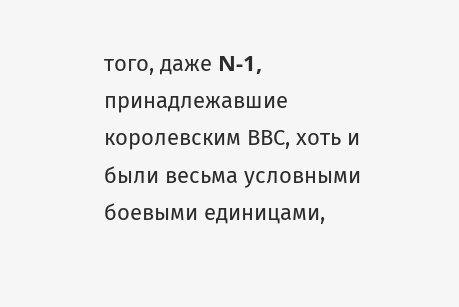того, даже N-1, принадлежавшие королевским ВВС, хоть и были весьма условными боевыми единицами,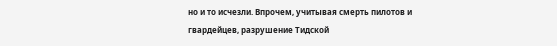но и то исчезли. Впрочем, учитывая смерть пилотов и гвардейцев, разрушение Тидской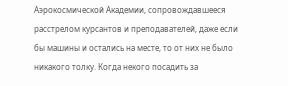Аэрокосмической Академии, сопровождавшееся расстрелом курсантов и преподавателей, даже если бы машины и остались на месте, то от них не было никакого толку. Когда некого посадить за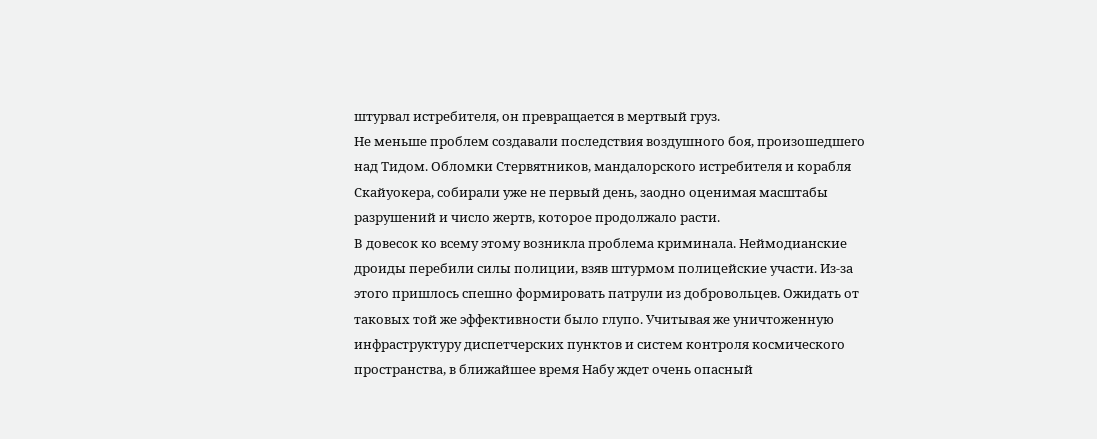штурвал истребителя, он превращается в мертвый груз.
Не меньше проблем создавали последствия воздушного боя, произошедшего над Тидом. Обломки Стервятников, мандалорского истребителя и корабля Скайуокера, собирали уже не первый день, заодно оценимая масштабы разрушений и число жертв, которое продолжало расти.
В довесок ко всему этому возникла проблема криминала. Неймодианские дроиды перебили силы полиции, взяв штурмом полицейские участи. Из-за этого пришлось спешно формировать патрули из добровольцев. Ожидать от таковых той же эффективности было глупо. Учитывая же уничтоженную инфраструктуру диспетчерских пунктов и систем контроля космического пространства, в ближайшее время Набу ждет очень опасный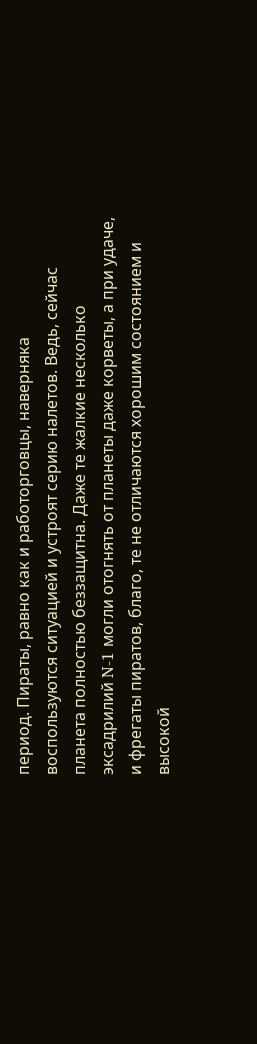период. Пираты, равно как и работорговцы, наверняка воспользуются ситуацией и устроят серию налетов. Ведь, сейчас планета полностью беззащитна. Даже те жалкие несколько эксадрилий N-1 могли отогнять от планеты даже корветы, а при удаче, и фрегаты пиратов, благо, те не отличаются хорошим состоянием и высокой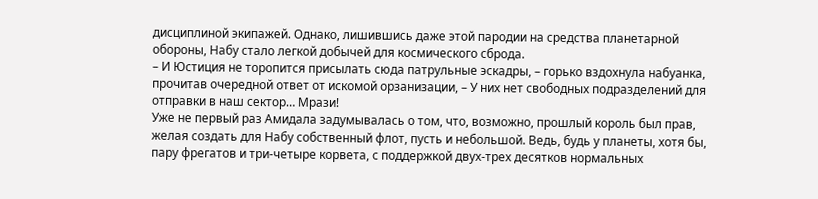дисциплиной экипажей. Однако, лишившись даже этой пародии на средства планетарной обороны, Набу стало легкой добычей для космического сброда.
– И Юстиция не торопится присылать сюда патрульные эскадры, – горько вздохнула набуанка, прочитав очередной ответ от искомой орзанизации, – У них нет свободных подразделений для отправки в наш сектор… Мрази!
Уже не первый раз Амидала задумывалась о том, что, возможно, прошлый король был прав, желая создать для Набу собственный флот, пусть и небольшой. Ведь, будь у планеты, хотя бы, пару фрегатов и три-четыре корвета, с поддержкой двух-трех десятков нормальных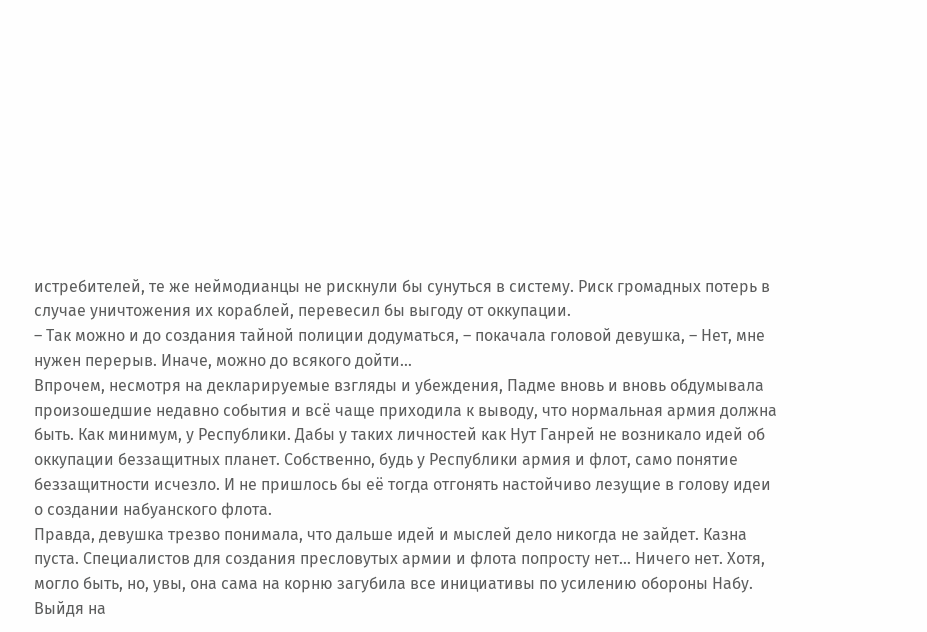истребителей, те же неймодианцы не рискнули бы сунуться в систему. Риск громадных потерь в случае уничтожения их кораблей, перевесил бы выгоду от оккупации.
– Так можно и до создания тайной полиции додуматься, – покачала головой девушка, – Нет, мне нужен перерыв. Иначе, можно до всякого дойти…
Впрочем, несмотря на декларируемые взгляды и убеждения, Падме вновь и вновь обдумывала произошедшие недавно события и всё чаще приходила к выводу, что нормальная армия должна быть. Как минимум, у Республики. Дабы у таких личностей как Нут Ганрей не возникало идей об оккупации беззащитных планет. Собственно, будь у Республики армия и флот, само понятие беззащитности исчезло. И не пришлось бы её тогда отгонять настойчиво лезущие в голову идеи о создании набуанского флота.
Правда, девушка трезво понимала, что дальше идей и мыслей дело никогда не зайдет. Казна пуста. Специалистов для создания пресловутых армии и флота попросту нет… Ничего нет. Хотя, могло быть, но, увы, она сама на корню загубила все инициативы по усилению обороны Набу.
Выйдя на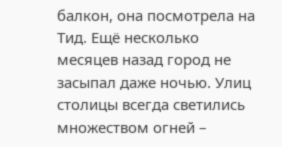балкон, она посмотрела на Тид. Ещё несколько месяцев назад город не засыпал даже ночью. Улиц столицы всегда светились множеством огней –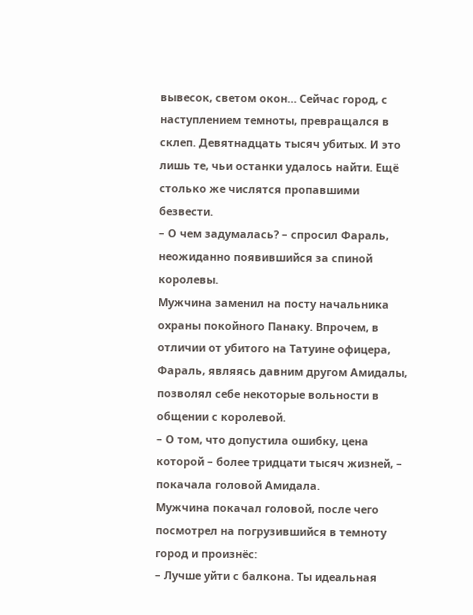вывесок, светом окон… Сейчас город, с наступлением темноты, превращался в склеп. Девятнадцать тысяч убитых. И это лишь те, чьи останки удалось найти. Ещё столько же числятся пропавшими безвести.
– О чем задумалась? – спросил Фараль, неожиданно появившийся за спиной королевы.
Мужчина заменил на посту начальника охраны покойного Панаку. Впрочем, в отличии от убитого на Татуине офицера, Фараль, являясь давним другом Амидалы, позволял себе некоторые вольности в общении с королевой.
– О том, что допустила ошибку, цена которой – более тридцати тысяч жизней, – покачала головой Амидала.
Мужчина покачал головой, после чего посмотрел на погрузившийся в темноту город и произнёс:
– Лучше уйти с балкона. Ты идеальная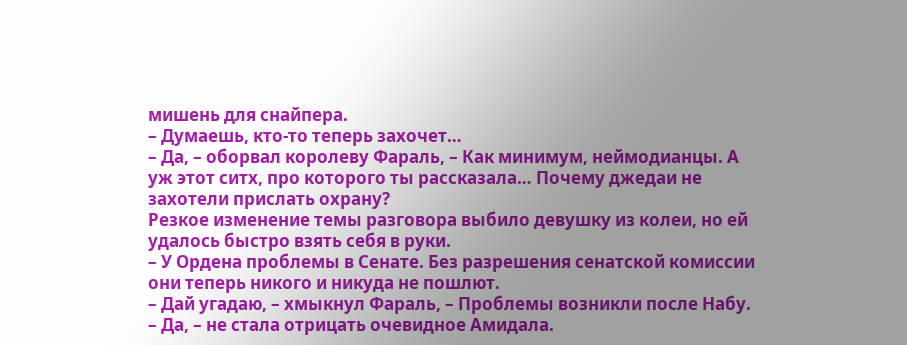мишень для снайпера.
– Думаешь, кто-то теперь захочет…
– Да, – оборвал королеву Фараль, – Как минимум, неймодианцы. А уж этот ситх, про которого ты рассказала… Почему джедаи не захотели прислать охрану?
Резкое изменение темы разговора выбило девушку из колеи, но ей удалось быстро взять себя в руки.
– У Ордена проблемы в Сенате. Без разрешения сенатской комиссии они теперь никого и никуда не пошлют.
– Дай угадаю, – хмыкнул Фараль, – Проблемы возникли после Набу.
– Да, – не стала отрицать очевидное Амидала.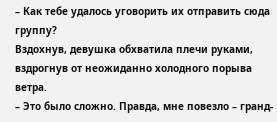– Как тебе удалось уговорить их отправить сюда группу?
Вздохнув, девушка обхватила плечи руками, вздрогнув от неожиданно холодного порыва ветра.
– Это было сложно. Правда, мне повезло – гранд-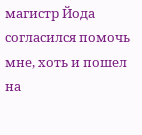магистр Йода согласился помочь мне, хоть и пошел на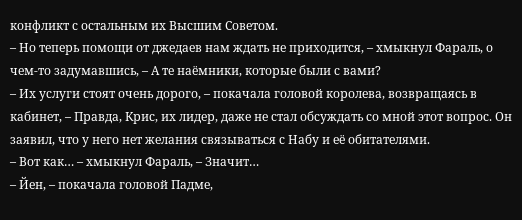конфликт с остальным их Высшим Советом.
– Но теперь помощи от джедаев нам ждать не приходится, – хмыкнул Фараль, о чем-то задумавшись, – А те наёмники, которые были с вами?
– Их услуги стоят очень дорого, – покачала головой королева, возвращаясь в кабинет, – Правда, Крис, их лидер, даже не стал обсуждать со мной этот вопрос. Он заявил, что у него нет желания связываться с Набу и её обитателями.
– Вот как… – хмыкнул Фараль, – Значит…
– Йен, – покачала головой Падме,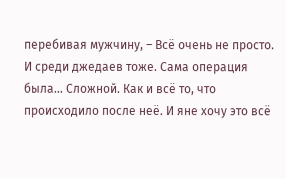перебивая мужчину, – Всё очень не просто. И среди джедаев тоже. Сама операция была… Сложной. Как и всё то, что происходило после неё. И яне хочу это всё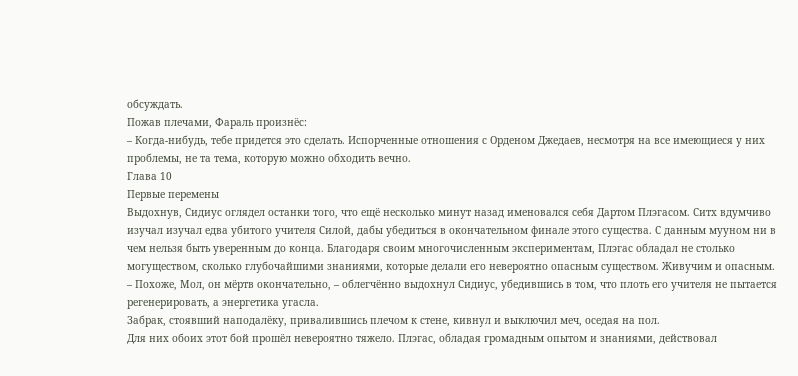обсуждать.
Пожав плечами, Фараль произнёс:
– Когда-нибудь, тебе придется это сделать. Испорченные отношения с Орденом Джедаев, несмотря на все имеющиеся у них проблемы, не та тема, которую можно обходить вечно.
Глава 10
Первые перемены
Выдохнув, Сидиус оглядел останки того, что ещё несколько минут назад именовался себя Дартом Плэгасом. Ситх вдумчиво изучал изучал едва убитого учителя Силой, дабы убедиться в окончательном финале этого существа. С данным мууном ни в чем нельзя быть уверенным до конца. Благодаря своим многочисленным экспериментам, Плэгас обладал не столько могуществом, сколько глубочайшими знаниями, которые делали его невероятно опасным существом. Живучим и опасным.
– Похоже, Мол, он мёртв окончательно, – облегчённо выдохнул Сидиус, убедившись в том, что плоть его учителя не пытается регенерировать, а энергетика угасла.
Забрак, стоявший наподалёку, привалившись плечом к стене, кивнул и выключил меч, оседая на пол.
Для них обоих этот бой прошёл невероятно тяжело. Плэгас, обладая громадным опытом и знаниями, действовал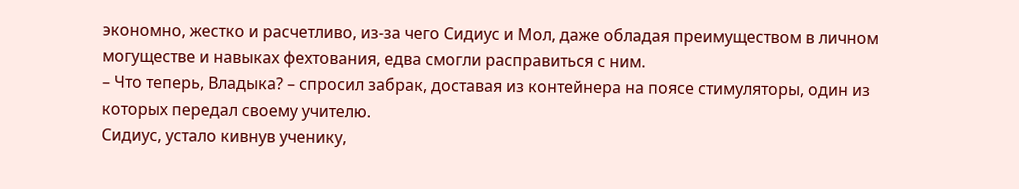экономно, жестко и расчетливо, из-за чего Сидиус и Мол, даже обладая преимуществом в личном могуществе и навыках фехтования, едва смогли расправиться с ним.
– Что теперь, Владыка? – спросил забрак, доставая из контейнера на поясе стимуляторы, один из которых передал своему учителю.
Сидиус, устало кивнув ученику,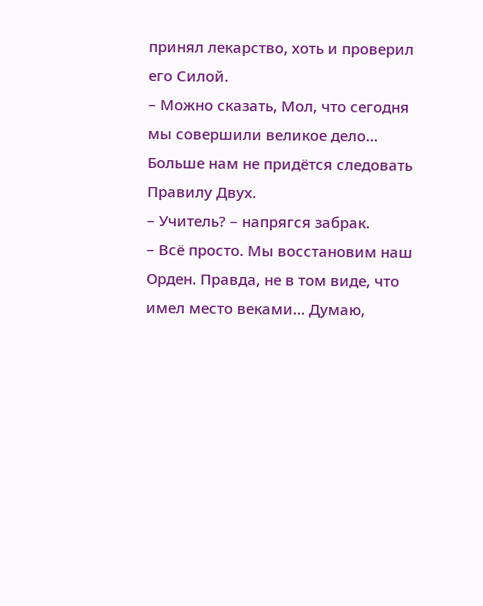принял лекарство, хоть и проверил его Силой.
– Можно сказать, Мол, что сегодня мы совершили великое дело… Больше нам не придётся следовать Правилу Двух.
– Учитель? – напрягся забрак.
– Всё просто. Мы восстановим наш Орден. Правда, не в том виде, что имел место веками… Думаю,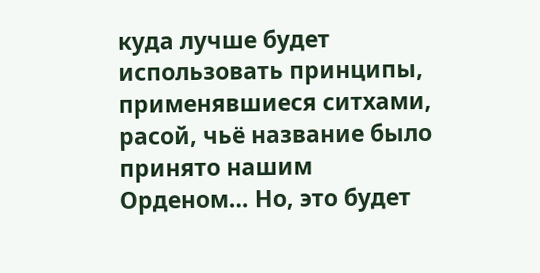куда лучше будет использовать принципы, применявшиеся ситхами, расой, чьё название было принято нашим Орденом… Но, это будет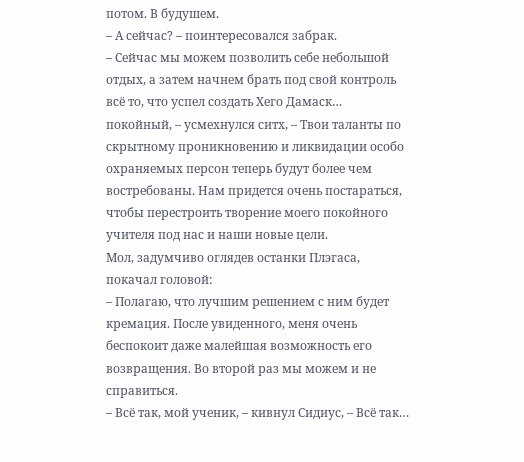потом. В будушем.
– А сейчас? – поинтересовался забрак.
– Сейчас мы можем позволить себе небольшой отдых, а затем начнем брать под свой контроль всё то, что успел создать Хего Дамаск… покойный, – усмехнулся ситх, – Твои таланты по скрытному проникновению и ликвидации особо охраняемых персон теперь будут более чем востребованы. Нам придется очень постараться, чтобы перестроить творение моего покойного учителя под нас и наши новые цели.
Мол, задумчиво оглядев останки Плэгаса, покачал головой:
– Полагаю, что лучшим решением с ним будет кремация. После увиденного, меня очень беспокоит даже малейшая возможность его возвращения. Во второй раз мы можем и не справиться.
– Всё так, мой ученик, – кивнул Сидиус, – Всё так…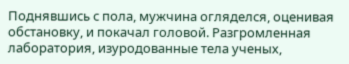Поднявшись с пола, мужчина огляделся, оценивая обстановку, и покачал головой. Разгромленная лаборатория, изуродованные тела ученых,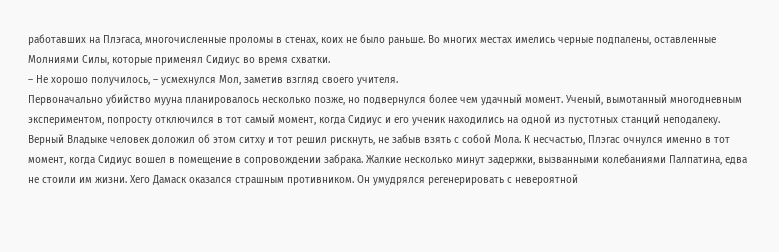работавших на Плэгаса, многочисленные проломы в стенах, коих не было раньше. Во многих местах имелись черные подпалены, оставленные Молниями Силы, которые применял Сидиус во время схватки.
– Не хорошо получилось, – усмехнулся Мол, заметив взгляд своего учителя.
Первоначально убийство мууна планировалось несколько позже, но подвернулся более чем удачный момент. Ученый, вымотанный многодневным экспериментом, попросту отключился в тот самый момент, когда Сидиус и его ученик находились на одной из пустотных станций неподалеку. Верный Владыке человек доложил об этом ситху и тот решил рискнуть, не забыв взять с собой Мола. К несчастью, Плэгас очнулся именно в тот момент, когда Сидиус вошел в помещение в сопровождении забрака. Жалкие несколько минут задержки, вызванными колебаниями Палпатина, едва не стоили им жизни. Хего Дамаск оказался страшным противником. Он умудрялся регенерировать с невероятной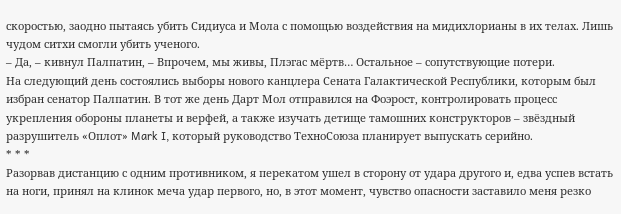скоростью, заодно пытаясь убить Сидиуса и Мола с помощью воздействия на мидихлорианы в их телах. Лишь чудом ситхи смогли убить ученого.
– Да, – кивнул Палпатин, – Впрочем, мы живы, Плэгас мёртв… Остальное – сопутствующие потери.
На следующий день состоялись выборы нового канцлера Сената Галактической Республики, которым был избран сенатор Палпатин. В тот же день Дарт Мол отправился на Фоэрост, контролировать процесс укрепления обороны планеты и верфей, а также изучать детище тамошних конструкторов – звёздный разрушитель «Оплот» Mark I, который руководство ТехноСоюза планирует выпускать серийно.
* * *
Разорвав дистанцию с одним противником, я перекатом ушел в сторону от удара другого и, едва успев встать на ноги, принял на клинок меча удар первого, но, в этот момент, чувство опасности заставило меня резко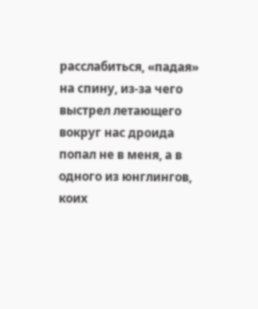расслабиться, «падая» на спину, из-за чего выстрел летающего вокруг нас дроида попал не в меня, а в одного из юнглингов, коих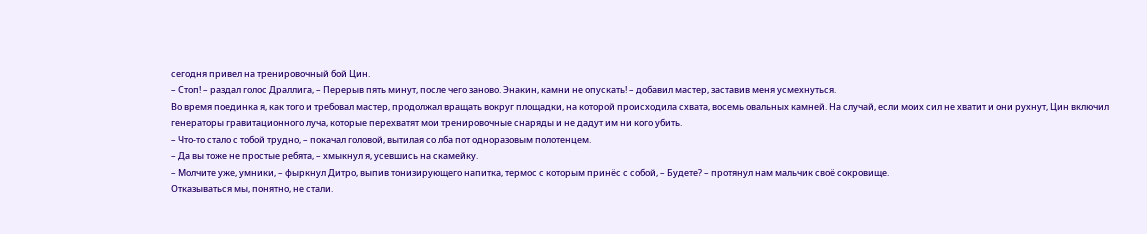сегодня привел на тренировочный бой Цин.
– Стоп! – раздал голос Драллига, – Перерыв пять минут, после чего заново. Энакин, камни не опускать! – добавил мастер, заставив меня усмехнуться.
Во время поединка я, как того и требовал мастер, продолжал вращать вокруг площадки, на которой происходила схвата, восемь овальных камней. На случай, если моих сил не хватит и они рухнут, Цин включил генераторы гравитационного луча, которые перехватят мои тренировочные снаряды и не дадут им ни кого убить.
– Что-то стало с тобой трудно, – покачал головой, вытилая со лба пот одноразовым полотенцем.
– Да вы тоже не простые ребята, – хмыкнул я, усевшись на скамейку.
– Молчите уже, умники, – фыркнул Дитро, выпив тонизирующего напитка, термос с которым принёс с собой, – Будете? – протянул нам мальчик своё сокровище.
Отказываться мы, понятно, не стали.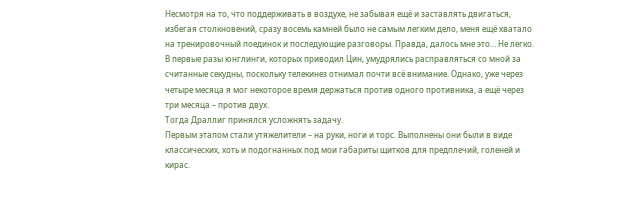Несмотря на то, что поддерживать в воздухе, не забывая ещё и заставлять двигаться, избегая столкновений, сразу восемь камней было не самым легким дело, меня ещё хватало на тренировочный поединок и последующие разговоры. Правда, далось мне это… Не легко. В первые разы юнглинги, которых приводил Цин, умудрялись расправляться со мной за считанные секудны, поскольку телекинез отнимал почти всё внимание. Однако, уже через четыре месяца я мог некоторое время держаться против одного противника, а ещё через три месяца – против двух.
Тогда Драллиг принялся усложнять задачу.
Первым этапом стали утяжелители – на руки, ноги и торс. Выполнены они были в виде классических, хоть и подогнанных под мои габариты щитков для предплечий, голеней и кирас.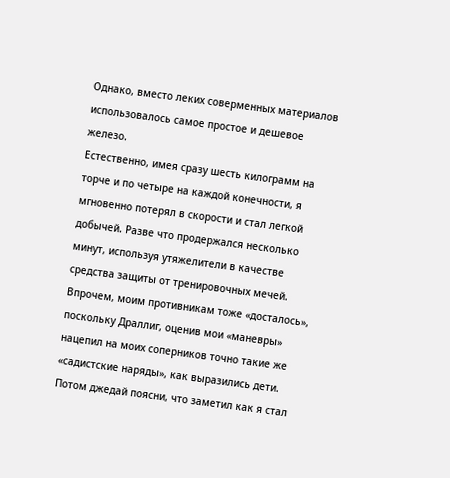Однако, вместо леких соверменных материалов использовалось самое простое и дешевое железо.
Естественно, имея сразу шесть килограмм на торче и по четыре на каждой конечности, я мгновенно потерял в скорости и стал легкой добычей. Разве что продержался несколько минут, используя утяжелители в качестве средства защиты от тренировочных мечей.
Впрочем, моим противникам тоже «досталось», поскольку Драллиг, оценив мои «маневры» нацепил на моих соперников точно такие же «садистские наряды», как выразились дети. Потом джедай поясни, что заметил как я стал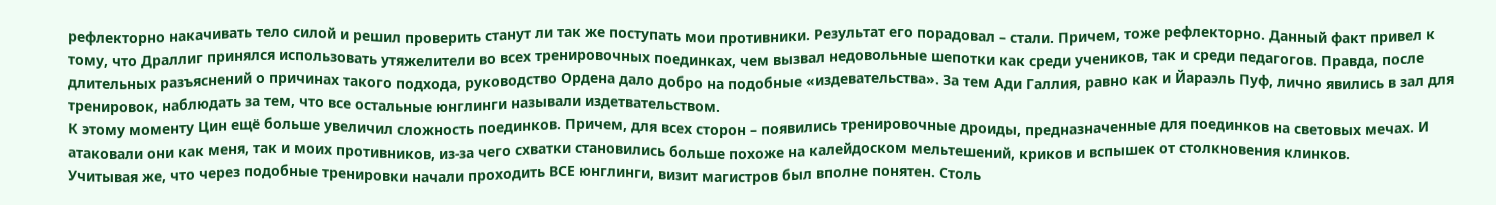рефлекторно накачивать тело силой и решил проверить станут ли так же поступать мои противники. Результат его порадовал – стали. Причем, тоже рефлекторно. Данный факт привел к тому, что Драллиг принялся использовать утяжелители во всех тренировочных поединках, чем вызвал недовольные шепотки как среди учеников, так и среди педагогов. Правда, после длительных разъяснений о причинах такого подхода, руководство Ордена дало добро на подобные «издевательства». За тем Ади Галлия, равно как и Йараэль Пуф, лично явились в зал для тренировок, наблюдать за тем, что все остальные юнглинги называли издетвательством.
К этому моменту Цин ещё больше увеличил сложность поединков. Причем, для всех сторон – появились тренировочные дроиды, предназначенные для поединков на световых мечах. И атаковали они как меня, так и моих противников, из-за чего схватки становились больше похоже на калейдоском мельтешений, криков и вспышек от столкновения клинков.
Учитывая же, что через подобные тренировки начали проходить ВСЕ юнглинги, визит магистров был вполне понятен. Столь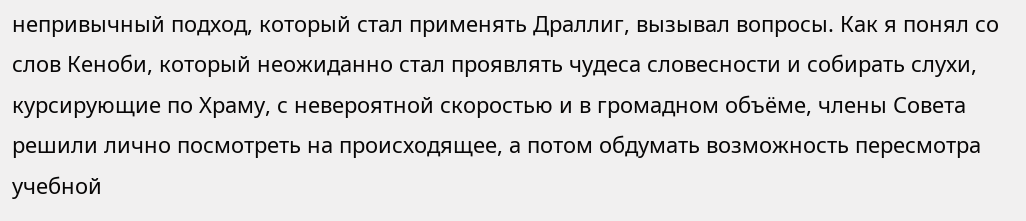непривычный подход, который стал применять Драллиг, вызывал вопросы. Как я понял со слов Кеноби, который неожиданно стал проявлять чудеса словесности и собирать слухи, курсирующие по Храму, с невероятной скоростью и в громадном объёме, члены Совета решили лично посмотреть на происходящее, а потом обдумать возможность пересмотра учебной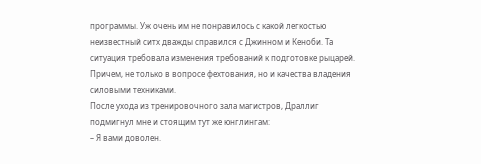программы. Уж очень им не понравилось с какой легкостью неизвестный ситх дважды справился с Джинном и Кеноби. Та ситуация требовала изменения требований к подготовке рыцарей. Причем, не только в вопросе фехтования, но и качества владения силовыми техниками.
После ухода из тренировочного зала магистров, Драллиг подмигнул мне и стоящим тут же юнглингам:
– Я вами доволен.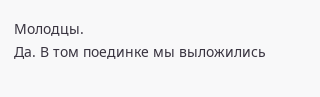Молодцы.
Да. В том поединке мы выложились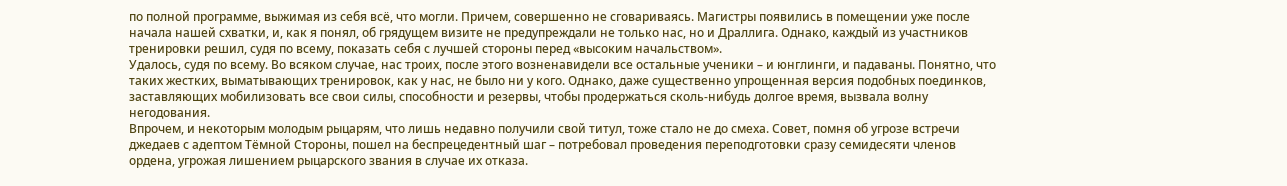по полной программе, выжимая из себя всё, что могли. Причем, совершенно не сговариваясь. Магистры появились в помещении уже после начала нашей схватки, и, как я понял, об грядущем визите не предупреждали не только нас, но и Драллига. Однако, каждый из участников тренировки решил, судя по всему, показать себя с лучшей стороны перед «высоким начальством».
Удалось, судя по всему. Во всяком случае, нас троих, после этого возненавидели все остальные ученики – и юнглинги, и падаваны. Понятно, что таких жестких, выматывающих тренировок, как у нас, не было ни у кого. Однако, даже существенно упрощенная версия подобных поединков, заставляющих мобилизовать все свои силы, способности и резервы, чтобы продержаться сколь-нибудь долгое время, вызвала волну негодования.
Впрочем, и некоторым молодым рыцарям, что лишь недавно получили свой титул, тоже стало не до смеха. Совет, помня об угрозе встречи джедаев с адептом Тёмной Стороны, пошел на беспрецедентный шаг – потребовал проведения переподготовки сразу семидесяти членов ордена, угрожая лишением рыцарского звания в случае их отказа.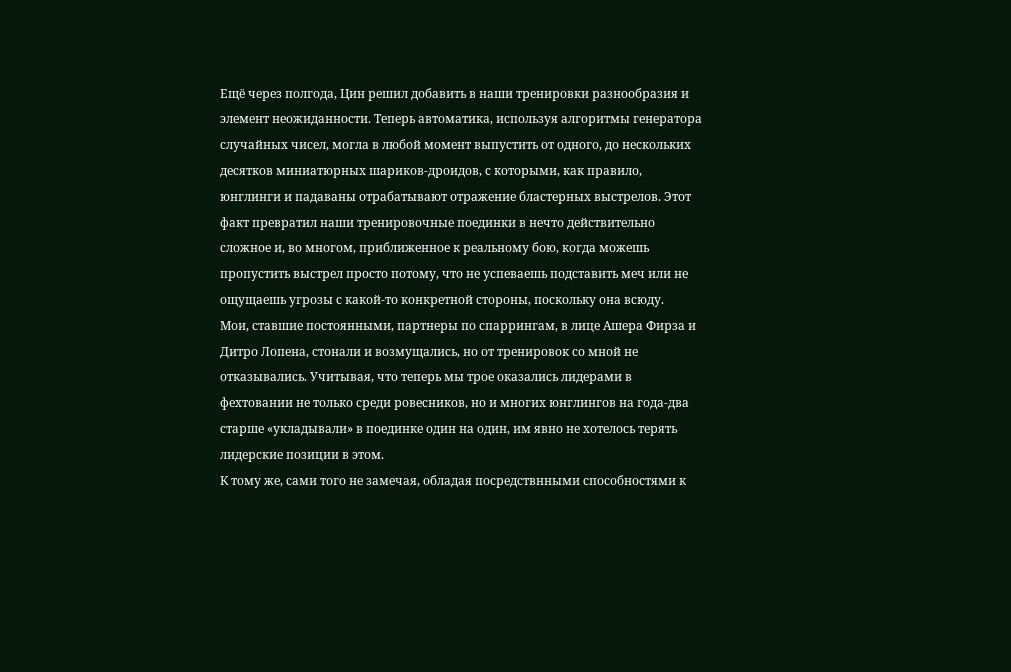Ещё через полгода, Цин решил добавить в наши тренировки разнообразия и элемент неожиданности. Теперь автоматика, используя алгоритмы генератора случайных чисел, могла в любой момент выпустить от одного, до нескольких десятков миниатюрных шариков-дроидов, с которыми, как правило, юнглинги и падаваны отрабатывают отражение бластерных выстрелов. Этот факт превратил наши тренировочные поединки в нечто действительно сложное и, во многом, приближенное к реальному бою, когда можешь пропустить выстрел просто потому, что не успеваешь подставить меч или не ощущаешь угрозы с какой-то конкретной стороны, поскольку она всюду.
Мои, ставшие постоянными, партнеры по спаррингам, в лице Ашера Фирза и Дитро Лопена, стонали и возмущались, но от тренировок со мной не отказывались. Учитывая, что теперь мы трое оказались лидерами в фехтовании не только среди ровесников, но и многих юнглингов на года-два старше «укладывали» в поединке один на один, им явно не хотелось терять лидерские позиции в этом.
К тому же, сами того не замечая, обладая посредствнными способностями к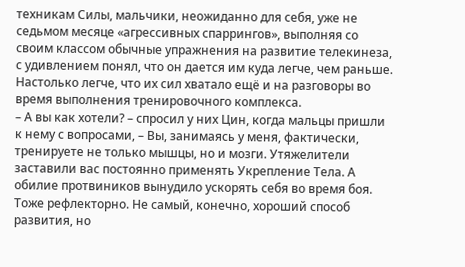техникам Силы, мальчики, неожиданно для себя, уже не седьмом месяце «агрессивных спаррингов», выполняя со своим классом обычные упражнения на развитие телекинеза, с удивлением понял, что он дается им куда легче, чем раньше. Настолько легче, что их сил хватало ещё и на разговоры во время выполнения тренировочного комплекса.
– А вы как хотели? – спросил у них Цин, когда мальцы пришли к нему с вопросами, – Вы, занимаясь у меня, фактически, тренируете не только мышцы, но и мозги. Утяжелители заставили вас постоянно применять Укрепление Тела. А обилие протвиников вынудило ускорять себя во время боя. Тоже рефлекторно. Не самый, конечно, хороший способ развития, но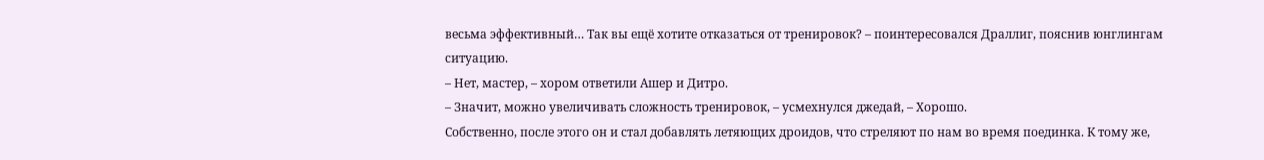весьма эффективный… Так вы ещё хотите отказаться от тренировок? – поинтересовался Драллиг, пояснив юнглингам ситуацию.
– Нет, мастер, – хором ответили Ашер и Дитро.
– Значит, можно увеличивать сложность тренировок, – усмехнулся джедай, – Хорошо.
Собственно, после этого он и стал добавлять летяющих дроидов, что стреляют по нам во время поединка. К тому же,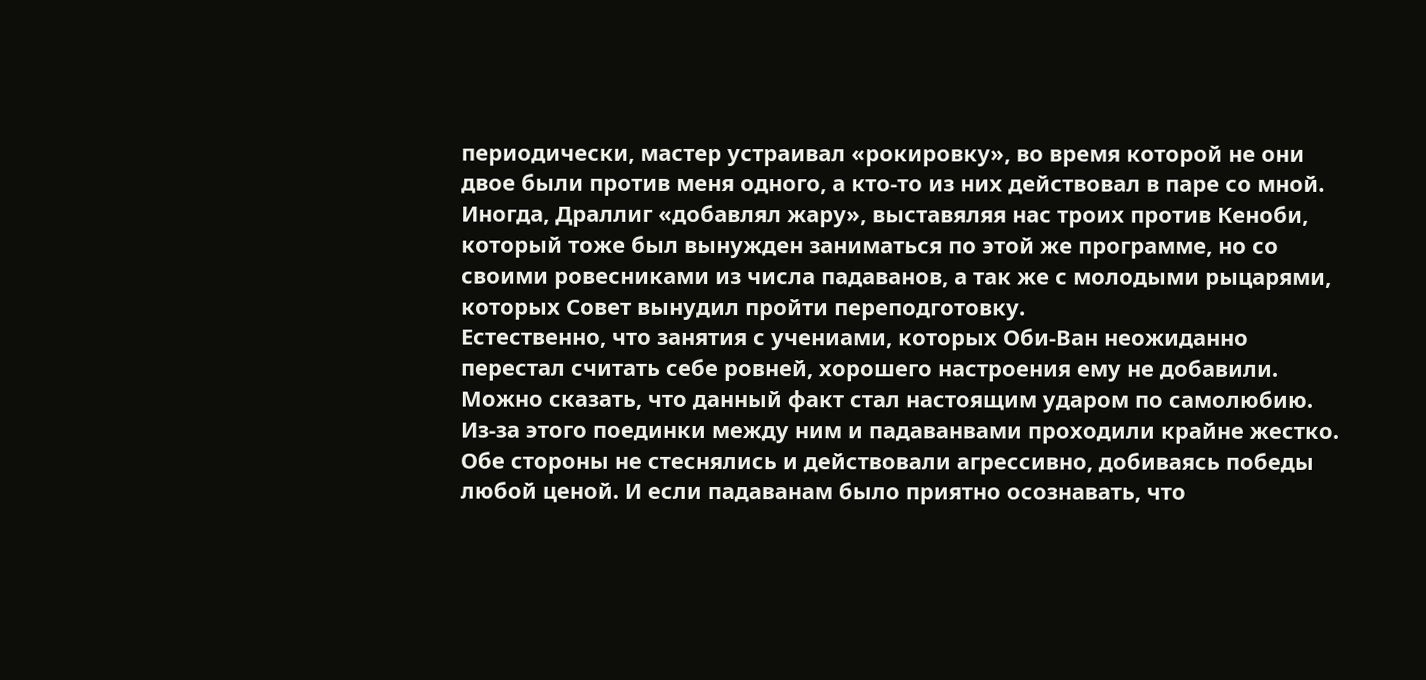периодически, мастер устраивал «рокировку», во время которой не они двое были против меня одного, а кто-то из них действовал в паре со мной. Иногда, Драллиг «добавлял жару», выставяляя нас троих против Кеноби, который тоже был вынужден заниматься по этой же программе, но со своими ровесниками из числа падаванов, а так же с молодыми рыцарями, которых Совет вынудил пройти переподготовку.
Естественно, что занятия с учениами, которых Оби-Ван неожиданно перестал считать себе ровней, хорошего настроения ему не добавили. Можно сказать, что данный факт стал настоящим ударом по самолюбию. Из-за этого поединки между ним и падаванвами проходили крайне жестко. Обе стороны не стеснялись и действовали агрессивно, добиваясь победы любой ценой. И если падаванам было приятно осознавать, что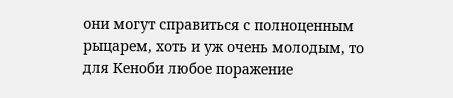они могут справиться с полноценным рыцарем, хоть и уж очень молодым, то для Кеноби любое поражение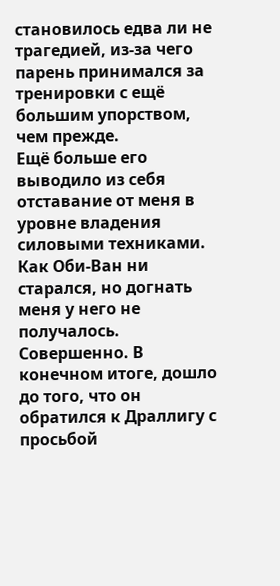становилось едва ли не трагедией, из-за чего парень принимался за тренировки с ещё большим упорством, чем прежде.
Ещё больше его выводило из себя отставание от меня в уровне владения силовыми техниками. Как Оби-Ван ни старался, но догнать меня у него не получалось. Совершенно. В конечном итоге, дошло до того, что он обратился к Драллигу с просьбой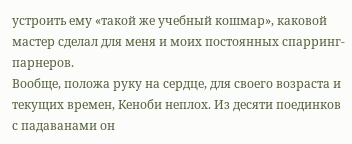устроить ему «такой же учебный кошмар», каковой мастер сделал для меня и моих постоянных спарринг-парнеров.
Вообще, положа руку на сердце, для своего возраста и текущих времен, Кеноби неплох. Из десяти поединков с падаванами он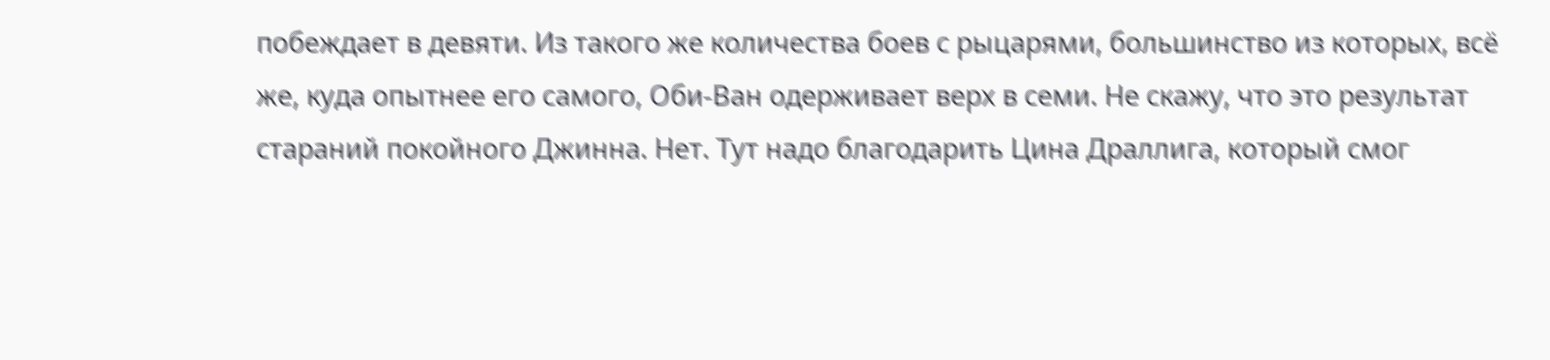побеждает в девяти. Из такого же количества боев с рыцарями, большинство из которых, всё же, куда опытнее его самого, Оби-Ван одерживает верх в семи. Не скажу, что это результат стараний покойного Джинна. Нет. Тут надо благодарить Цина Драллига, который смог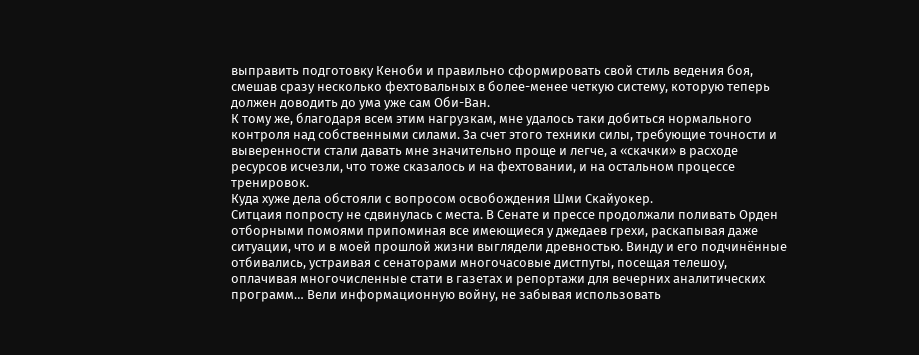выправить подготовку Кеноби и правильно сформировать свой стиль ведения боя, смешав сразу несколько фехтовальных в более-менее четкую систему, которую теперь должен доводить до ума уже сам Оби-Ван.
К тому же, благодаря всем этим нагрузкам, мне удалось таки добиться нормального контроля над собственными силами. За счет этого техники силы, требующие точности и выверенности стали давать мне значительно проще и легче, а «скачки» в расходе ресурсов исчезли, что тоже сказалось и на фехтовании, и на остальном процессе тренировок.
Куда хуже дела обстояли с вопросом освобождения Шми Скайуокер.
Ситцаия попросту не сдвинулась с места. В Сенате и прессе продолжали поливать Орден отборными помоями припоминая все имеющиеся у джедаев грехи, раскапывая даже ситуации, что и в моей прошлой жизни выглядели древностью. Винду и его подчинённые отбивались, устраивая с сенаторами многочасовые дистпуты, посещая телешоу, оплачивая многочисленные стати в газетах и репортажи для вечерних аналитических программ… Вели информационную войну, не забывая использовать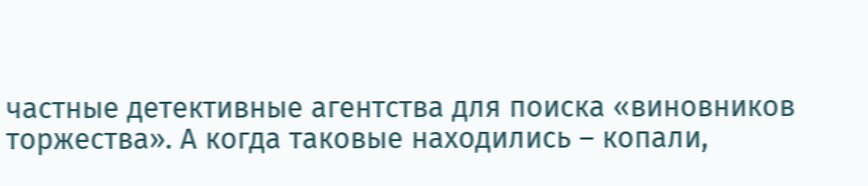частные детективные агентства для поиска «виновников торжества». А когда таковые находились – копали,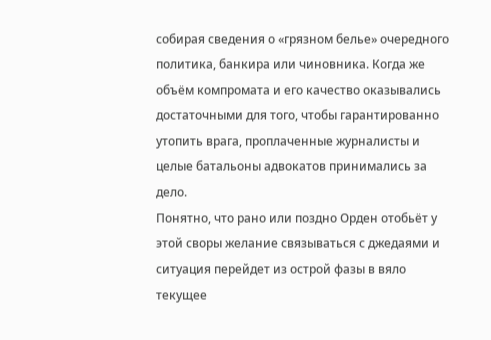собирая сведения о «грязном белье» очередного политика, банкира или чиновника. Когда же объём компромата и его качество оказывались достаточными для того, чтобы гарантированно утопить врага, проплаченные журналисты и целые батальоны адвокатов принимались за дело.
Понятно, что рано или поздно Орден отобьёт у этой своры желание связываться с джедаями и ситуация перейдет из острой фазы в вяло текущее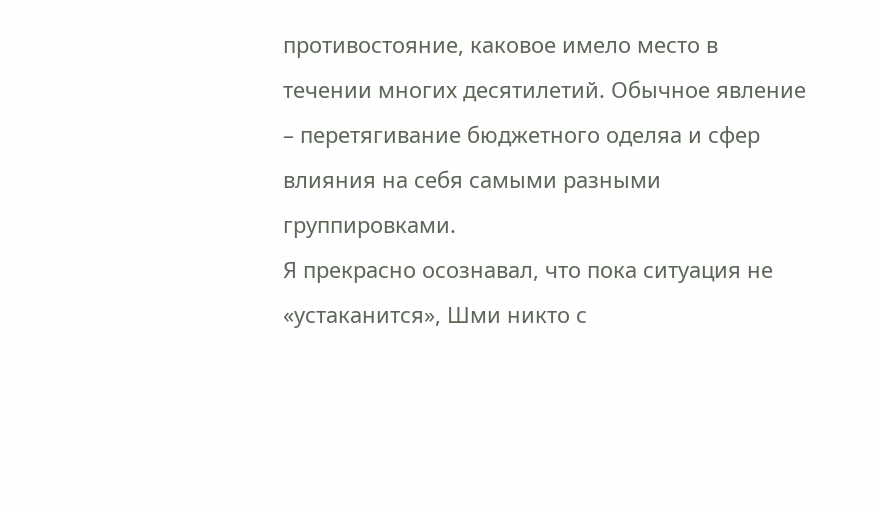противостояние, каковое имело место в течении многих десятилетий. Обычное явление – перетягивание бюджетного оделяа и сфер влияния на себя самыми разными группировками.
Я прекрасно осознавал, что пока ситуация не «устаканится», Шми никто с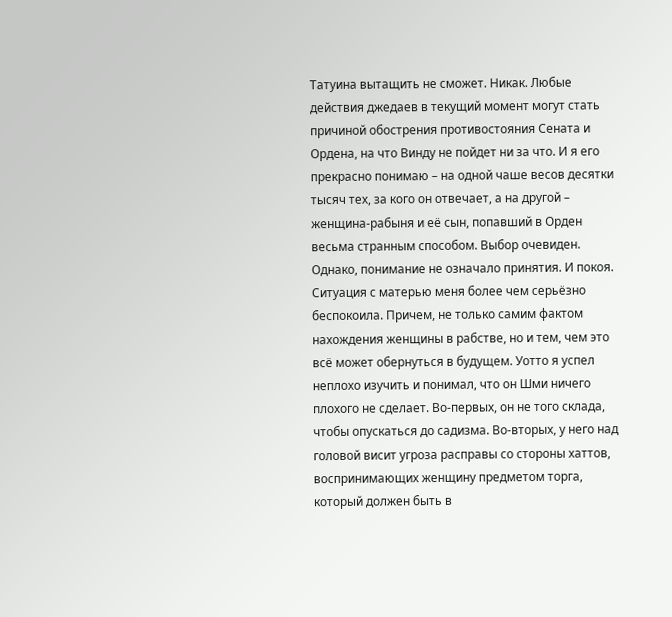Татуина вытащить не сможет. Никак. Любые действия джедаев в текущий момент могут стать причиной обострения противостояния Сената и Ордена, на что Винду не пойдет ни за что. И я его прекрасно понимаю – на одной чаше весов десятки тысяч тех, за кого он отвечает, а на другой – женщина-рабыня и её сын, попавший в Орден весьма странным способом. Выбор очевиден.
Однако, понимание не означало принятия. И покоя.
Ситуация с матерью меня более чем серьёзно беспокоила. Причем, не только самим фактом нахождения женщины в рабстве, но и тем, чем это всё может обернуться в будущем. Уотто я успел неплохо изучить и понимал, что он Шми ничего плохого не сделает. Во-первых, он не того склада, чтобы опускаться до садизма. Во-вторых, у него над головой висит угроза расправы со стороны хаттов, воспринимающих женщину предметом торга, который должен быть в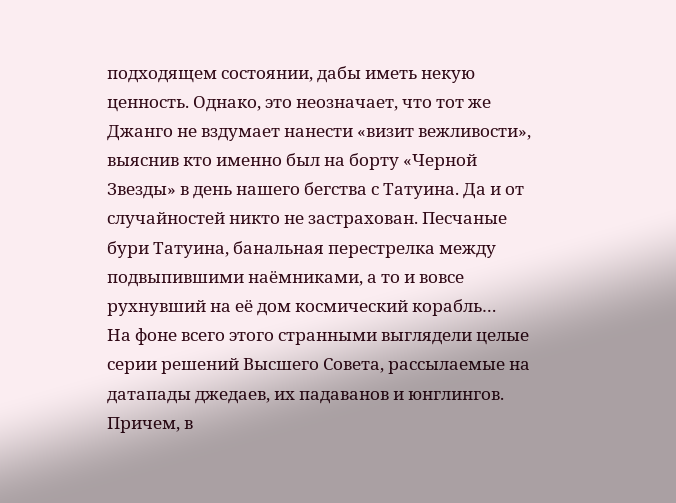подходящем состоянии, дабы иметь некую ценность. Однако, это неозначает, что тот же Джанго не вздумает нанести «визит вежливости», выяснив кто именно был на борту «Черной Звезды» в день нашего бегства с Татуина. Да и от случайностей никто не застрахован. Песчаные бури Татуина, банальная перестрелка между подвыпившими наёмниками, а то и вовсе рухнувший на её дом космический корабль…
На фоне всего этого странными выглядели целые серии решений Высшего Совета, рассылаемые на датапады джедаев, их падаванов и юнглингов. Причем, в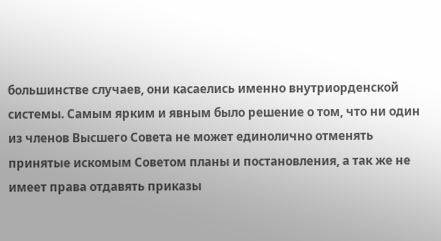большинстве случаев, они касаелись именно внутриорденской системы. Самым ярким и явным было решение о том, что ни один из членов Высшего Совета не может единолично отменять принятые искомым Советом планы и постановления, а так же не имеет права отдавять приказы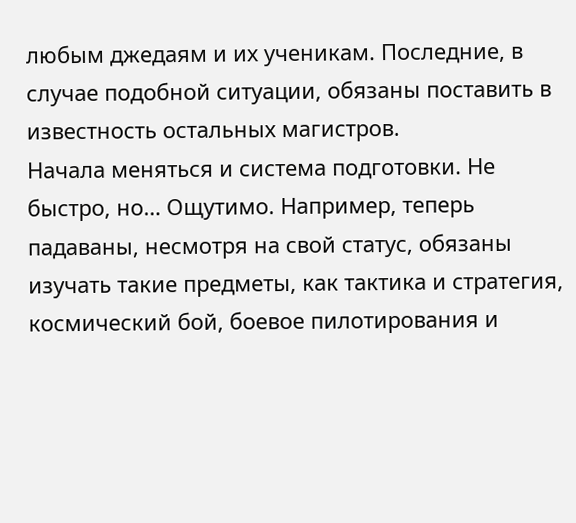любым джедаям и их ученикам. Последние, в случае подобной ситуации, обязаны поставить в известность остальных магистров.
Начала меняться и система подготовки. Не быстро, но… Ощутимо. Например, теперь падаваны, несмотря на свой статус, обязаны изучать такие предметы, как тактика и стратегия, космический бой, боевое пилотирования и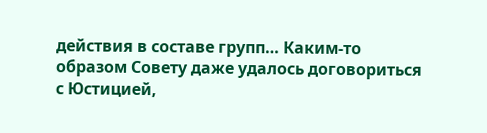действия в составе групп… Каким-то образом Совету даже удалось договориться с Юстицией,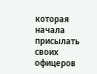которая начала присылать своих офицеров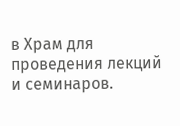в Храм для проведения лекций и семинаров.